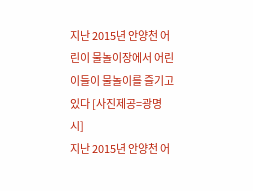지난 2015년 안양천 어린이 물놀이장에서 어린이들이 물놀이를 즐기고 있다 [사진제공=광명시]
지난 2015년 안양천 어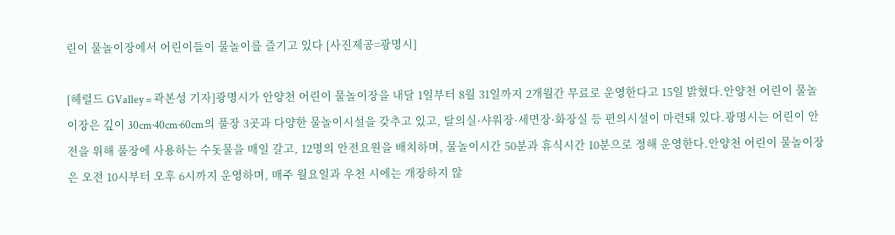린이 물놀이장에서 어린이들이 물놀이를 즐기고 있다 [사진제공=광명시]

[헤럴드 GValley = 곽본성 기자]광명시가 안양천 어린이 물놀이장을 내달 1일부터 8월 31일까지 2개월간 무료로 운영한다고 15일 밝혔다.안양천 어린이 물놀이장은 깊이 30cm·40cm·60cm의 풀장 3곳과 다양한 물놀이시설을 갖추고 있고, 탈의실·샤워장·세면장·화장실 등 편의시설이 마련돼 있다.광명시는 어린이 안전을 위해 풀장에 사용하는 수돗물을 매일 갈고, 12명의 안전요원을 배치하며, 물놀이시간 50분과 휴식시간 10분으로 정해 운영한다.안양천 어린이 물놀이장은 오전 10시부터 오후 6시까지 운영하며, 매주 월요일과 우천 시에는 개장하지 않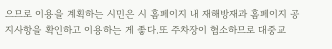으므로 이용을 계획하는 시민은 시 홈페이지 내 재해방재과 홈페이지 공지사항을 확인하고 이용하는 게 좋다.또 주차장이 협소하므로 대중교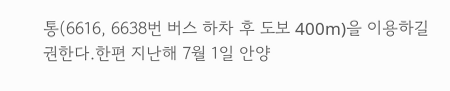통(6616, 6638번 버스 하차 후 도보 400m)을 이용하길 권한다.한편 지난해 7월 1일 안양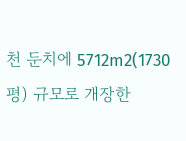천 둔치에 5712m2(1730평) 규모로 개장한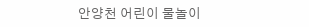안양천 어린이 물놀이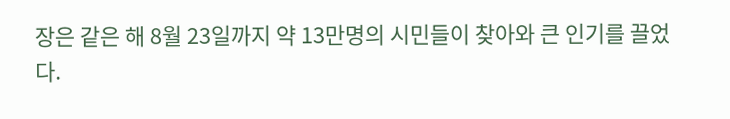장은 같은 해 8월 23일까지 약 13만명의 시민들이 찾아와 큰 인기를 끌었다.